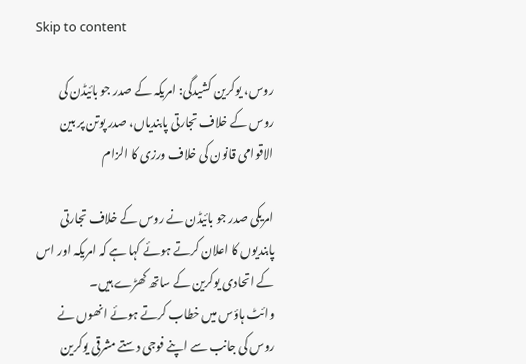Skip to content

روس، یوکرین کشیدگی: امریکہ کے صدر جو بائیڈن کی روس کے خلاف تجارتی پابندیاں، صدر پوتن پر بین الاقوامی قانون کی خلاف ورزی کا الزام

امریکی صدر جو بائیڈن نے روس کے خلاف تجارتی پابندیوں کا اعلان کرتے ہوئے کہا ہے کہ امریکہ اور اس کے اتحادی یوکرین کے ساتھ کھڑے ہیں۔
وائٹ ہاؤس میں خطاب کرتے ہوئے انھوں نے روس کی جانب سے اپنے فوجی دستے مشرقی یوکرین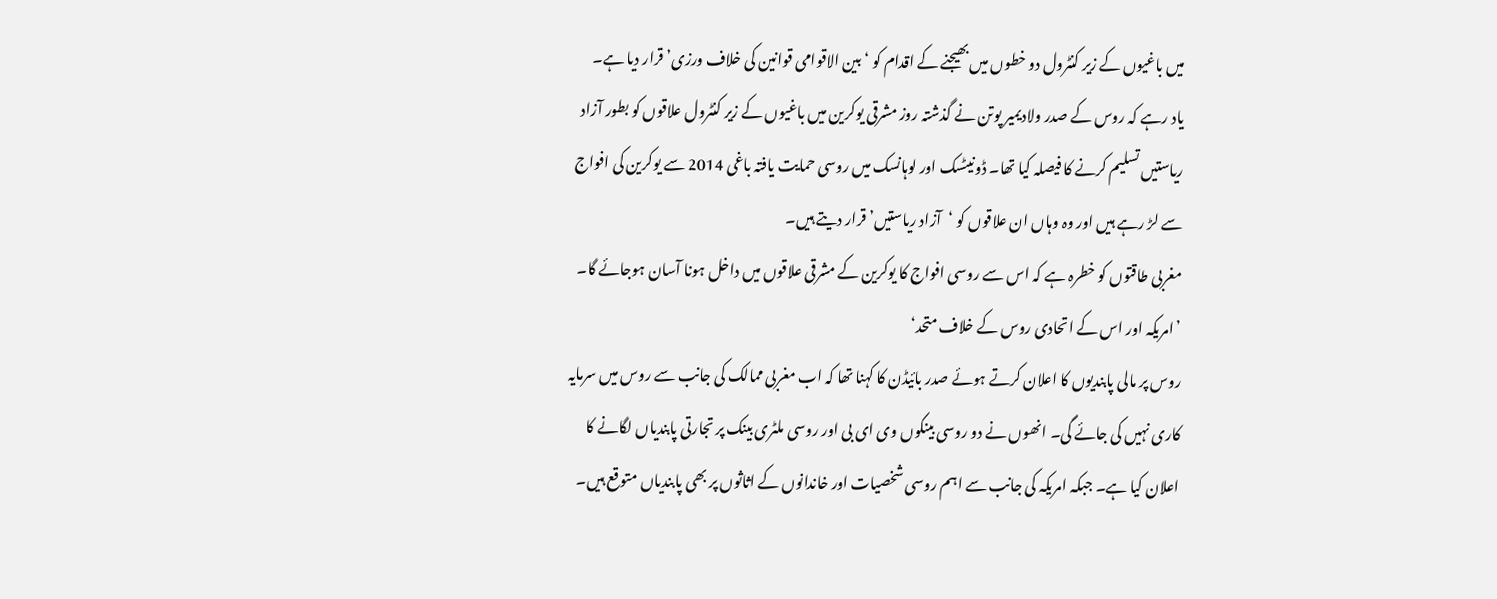میں باغیوں کے زیر کنٹرول دو خطوں میں بھیجنے کے اقدام کو ‘بین الاقوامی قوانین کی خلاف ورزی’ قرار دیا ہے۔
یاد رہے کہ روس کے صدر ولادیمیر پوتن نے گذشتہ روز مشرقی یوکرین میں باغیوں کے زیر کنٹرول علاقوں کو بطور آزاد ریاستیں تسلیم کرنے کا فیصلہ کیا تھا۔ ڈونیٹسک اور لوہانسک میں روسی حمایت یافتہ باغی 2014 سے یوکرین کی افواج سے لڑ رہے ہیں اور وہ وہاں ان علاقوں کو ‘آزاد ریاستیں’ قرار دیتے ہیں۔
مغربی طاقتوں کو خطرہ ہے کہ اس سے روسی افواج کا یوکرین کے مشرقی علاقوں میں داخل ہونا آسان ہوجائے گا۔
’امریکہ اور اس کے اتحادی روس کے خلاف متحد‘
روس پر مالی پابندیوں کا اعلان کرتے ہوئے صدر بائیڈن کا کہنا تھا کہ اب مغربی ممالک کی جانب سے روس میں سرمایہ کاری نہیں کی جائے گی۔ انھوں نے دو روسی بینکوں وی ای بی اور روسی ملٹری بینک پر تجارتی پابندیاں لگانے کا اعلان کیا ہے۔ جبکہ امریکہ کی جانب سے اہم روسی شخصیات اور خاندانوں کے اثاثوں پر بھی پابندیاں متوقع ہیں۔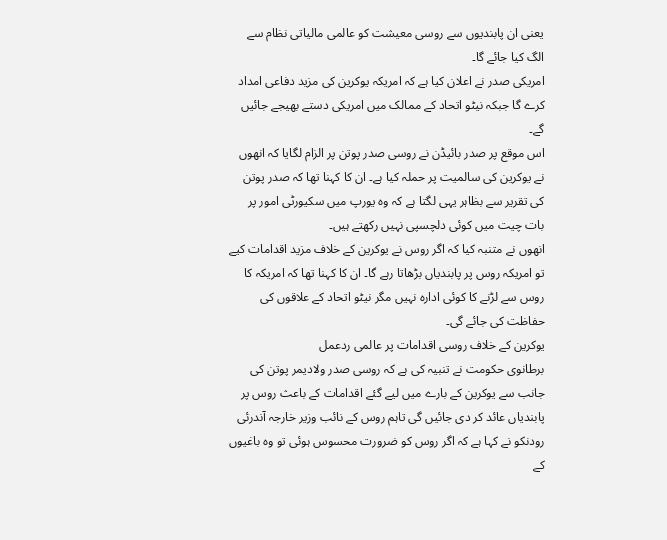یعنی ان پابندیوں سے روسی معیشت کو عالمی مالیاتی نظام سے الگ کیا جائے گا۔
امریکی صدر نے اعلان کیا ہے کہ امریکہ یوکرین کی مزید دفاعی امداد کرے گا جبکہ نیٹو اتحاد کے ممالک میں امریکی دستے بھیجے جائیں گے۔
اس موقع پر صدر بائیڈن نے روسی صدر پوتن پر الزام لگایا کہ انھوں نے یوکرین کی سالمیت پر حملہ کیا ہے۔ ان کا کہنا تھا کہ صدر پوتن کی تقریر سے بظاہر یہی لگتا ہے کہ وہ یورپ میں سکیورٹی امور پر بات چیت میں کوئی دلچسپی نہیں رکھتے ہیں۔
انھوں نے متنبہ کیا کہ اگر روس نے یوکرین کے خلاف مزید اقدامات کیے تو امریکہ روس پر پابندیاں بڑھاتا رہے گا۔ ان کا کہنا تھا کہ امریکہ کا روس سے لڑنے کا کوئی ادارہ نہیں مگر نیٹو اتحاد کے علاقوں کی حفاظت کی جائے گی۔
یوکرین کے خلاف روسی اقدامات پر عالمی ردعمل
برطانوی حکومت نے تنبیہ کی ہے کہ روسی صدر ولادیمر پوتن کی جانب سے یوکرین کے بارے میں لیے گئے اقدامات کے باعث روس پر پابندیاں عائد کر دی جائیں گی تاہم روس کے نائب وزیر خارجہ آندرئی رودنکو نے کہا ہے کہ اگر روس کو ضرورت محسوس ہوئی تو وہ باغیوں کے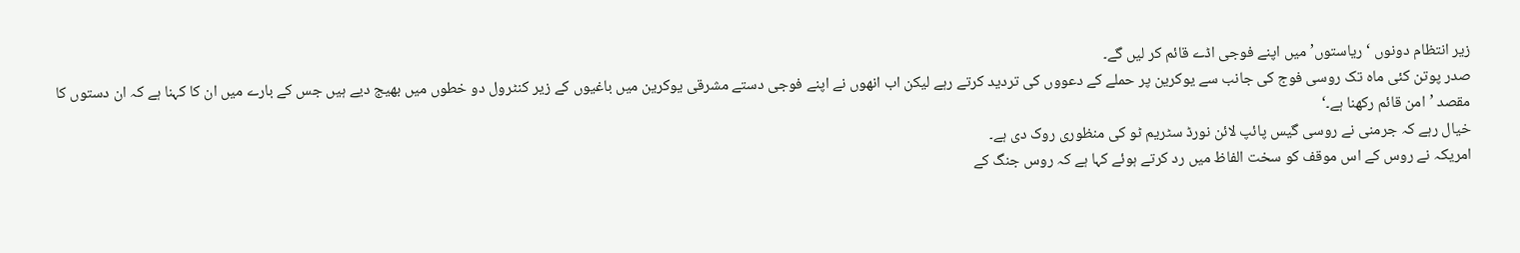زیر انتظام دونوں ‘ریاستوں’ میں اپنے فوجی اڈے قائم کر لیں گے۔
صدر پوتن کئی ماہ تک روسی فوج کی جانب سے یوکرین پر حملے کے دعووں کی تردید کرتے رہے لیکن اب انھوں نے اپنے فوجی دستے مشرقی یوکرین میں باغیوں کے زیر کنٹرول دو خطوں میں بھیج دیے ہیں جس کے بارے میں ان کا کہنا ہے کہ ان دستوں کا مقصد ’امن قائم رکھنا ہے۔‘
خیال رہے کہ جرمنی نے روسی گیس پائپ لائن نورڈ سٹریم ٹو کی منظوری روک دی ہے۔
امریکہ نے روس کے اس موقف کو سخت الفاظ میں رد کرتے ہوئے کہا ہے کہ روس جنگ کے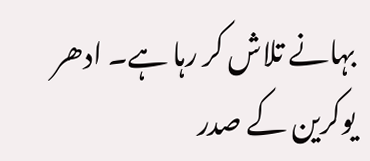بہانے تلاش کر رہا ہے۔ ادھر یوکرین کے صدر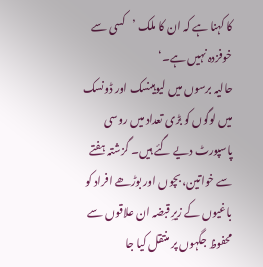کا کہنا ہے کہ ان کا ملک ’کسی سے خوفزدہ نہیں ہے۔‘
حالیہ برسوں میں لیوہینسک اور ڈونسک میں لوگوں کو بڑی تعداد میں روسی پاسپورٹ دیے گئے ہیں۔ گزشتہ ہفتے سے خواتین، بچوں اور بوڑھے افراد کو باغیوں کے زیرِ قبضہ ان علاقوں سے محفوظ جگہوں پر منتقل کیا جا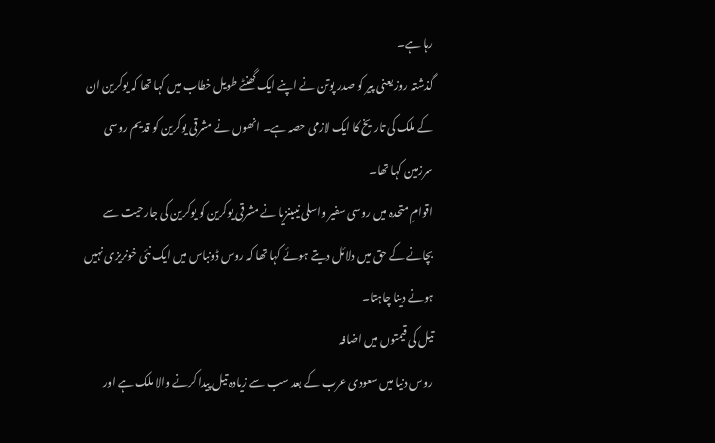رہا ہے۔
گذشتہ روز یعنی پیر کو صدر پوتن نے اپنے ایک گھنٹے طویل خطاب میں کہا تھا کہ یوکرین ان کے ملک کی تاریخ کا ایک لازمی حصہ ہے۔ انھوں نے مشرقی یوکرین کو قدیم روسی سرزمین کہا تھا۔
اقوامِ متحدہ میں روسی سفیر واسلی نیببنزیا نے مشرقی یوکرین کو یوکرین کی جارحیت سے بچانے کے حق میں دلائل دیتے ہوئے کہا تھا کہ روس ڈونباس میں ایک نئی خونریزی نہیں ہونے دینا چاہتا۔
تیل کی قیمتوں میں اضافہ
روس دنیا میں سعودی عرب کے بعد سب سے زیادہ تیل پیدا کرنے والا ملک ہے اور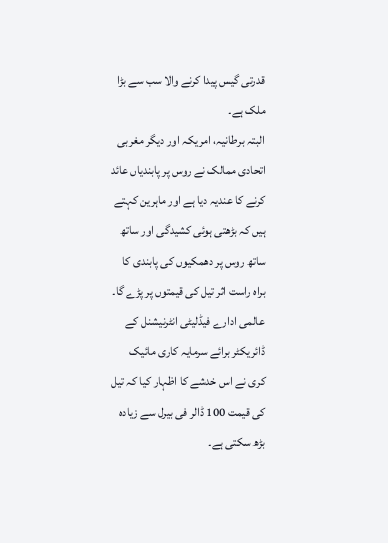قدرتی گیس پیدا کرنے والا سب سے بڑا ملک ہے۔
البتہ برطانیہ، امریکہ اور دیگر مغربی اتحادی ممالک نے روس پر پابندیاں عائد کرنے کا عندیہ دیا ہے اور ماہرین کہتے ہیں کہ بڑھتی ہوئی کشیدگی اور ساتھ ساتھ روس پر دھمکیوں کی پابندی کا براہ راست اثر تیل کی قیمتوں پر پڑے گا۔
عالمی ادارے فیڈلیٹی انٹرنیشنل کے ڈائریکٹر برائے سرمایہ کاری مائیک کری نے اس خدشے کا اظہار کیا کہ تیل کی قیمت 100 ڈالر فی بیرل سے زیادہ بڑھ سکتی ہے۔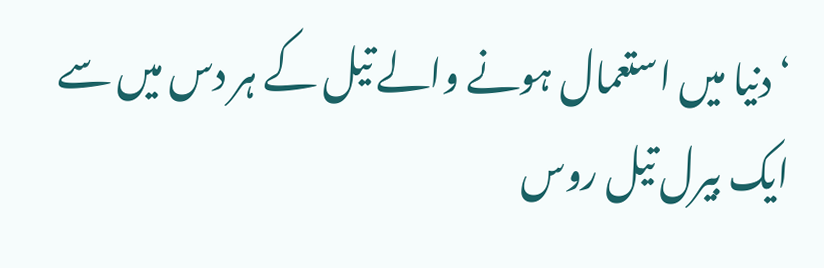‘دنیا میں استعمال ہونے والے تیل کے ہر دس میں سے ایک بیرل تیل روس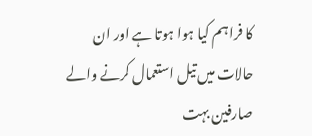کا فراہم کیا ہوا ہوتا ہے اور ان حالات میں تیل استعمال کرنے والے صارفین بہت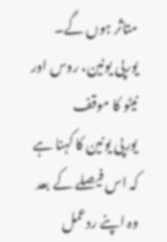متاثر ہوں گے۔
یورپی یونین، روس اور نیٹو کا موقف
یورپی یونین کا کہنا ہے کہ اس فیصلے کے بعد وہ اپنے ردعمل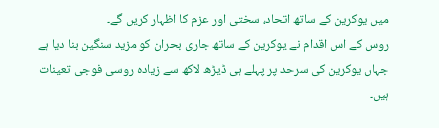میں یوکرین کے ساتھ اتحاد، سختی اور عزم کا اظہار کریں گے۔
روس کے اس اقدام نے یوکرین کے ساتھ جاری بحران کو مزید سنگین بنا دیا ہے جہاں یوکرین کی سرحد پر پہلے ہی ڈیڑھ لاکھ سے زیادہ روسی فوجی تعینات ہیں۔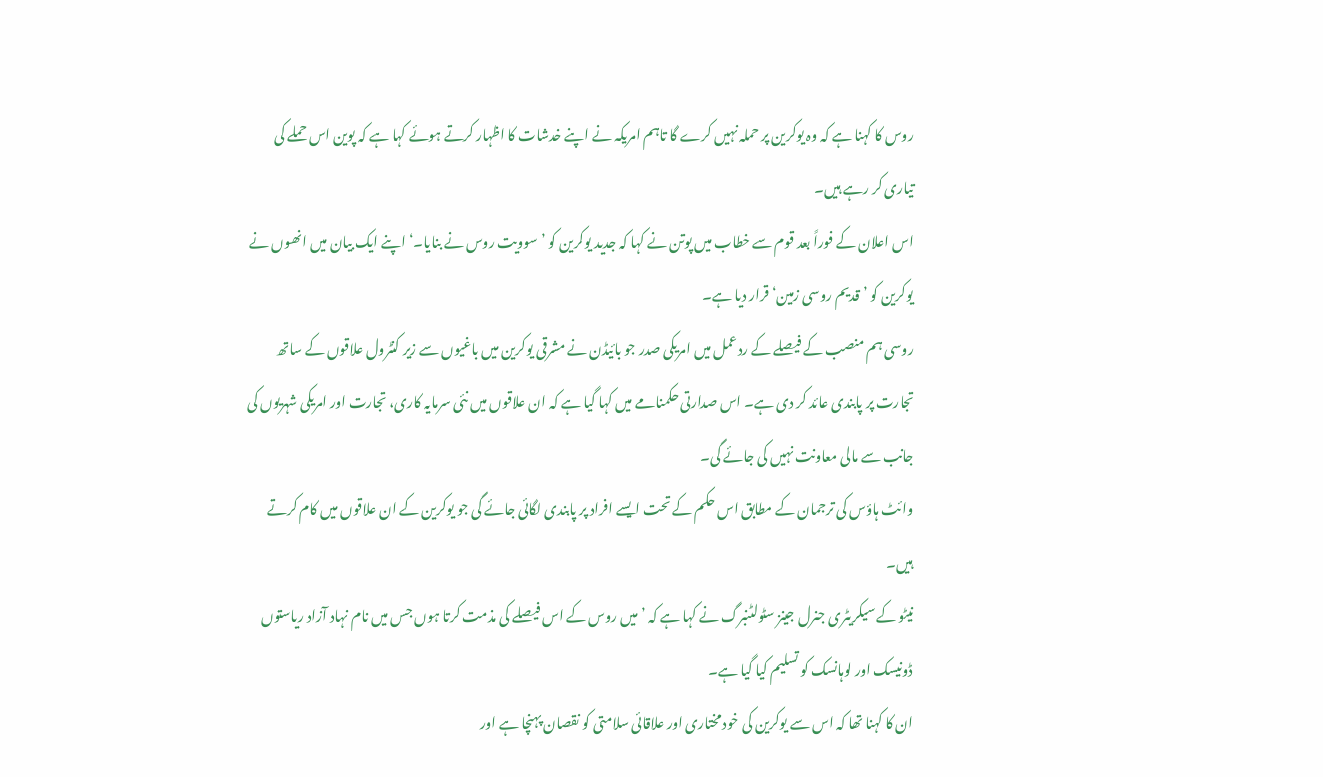روس کا کہنا ہے کہ وہ یوکرین پر حملہ نہیں کرے گا تاہم امریکہ نے اپنے خدشات کا اظہار کرتے ہوئے کہا ہے کہ پوین اس حملے کی تیاری کر رہے ہیں۔
اس اعلان کے فوراً بعد قوم سے خطاب میں پوتن نے کہا کہ جدید یوکرین کو ’سوویت روس نے بنایا۔‘ اپنے ایک بیان میں انھوں نے یوکرین کو ’قدیم روسی زمین‘ قرار دیا ہے۔
روسی ہم منصب کے فیصلے کے ردعمل میں امریکی صدر جو بائیڈن نے مشرقی یوکرین میں باغیوں سے زیر کنٹرول علاقوں کے ساتھ تجارت پر پابندی عائد کر دی ہے۔ اس صدارتی حکمنامے میں کہا گیا ہے کہ ان علاقوں میں نئی سرمایہ کاری، تجارت اور امریکی شہریوں کی جانب سے مالی معاونت نہیں کی جائے گی۔
وائٹ ہاؤس کی ترجمان کے مطابق اس حکم کے تحت ایسے افراد پر پابندی لگائی جائے گی جو یوکرین کے ان علاقوں میں کام کرتے ہیں۔
نیٹو کے سیکریٹری جنرل جینز سٹولٹنبرگ نے کہا ہے کہ ’میں روس کے اس فیصلے کی مذمت کرتا ہوں جس میں نام نہاد آزاد ریاستوں ڈونیسک اور لوہانسک کو تسلیم کیا گیا ہے۔
ان کا کہنا تھا کہ اس سے یوکرین کی خود مختاری اور علاقائی سلامتی کو نقصان پہنچا ہے اور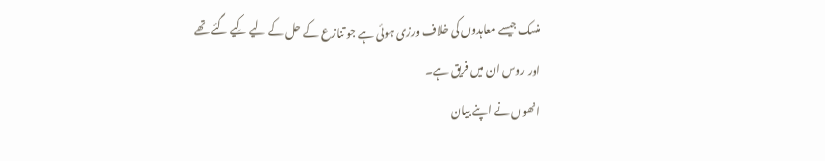منسک جیسے معاہدوں کی خلاف ورزی ہوئی ہے جو تنازع کے حل کے لیے کِیے گئے تھے اور روس ان میں فریق ہے۔
انھوں نے اپنے بیان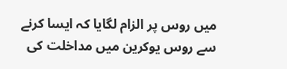میں روس پر الزام لگایا کہ ایسا کرنے سے روس یوکرین میں مداخلت کی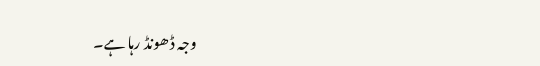وجہ ڈھونڈ رہا ہے۔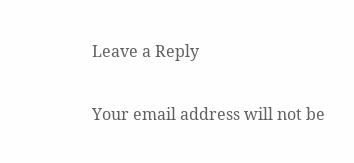Leave a Reply

Your email address will not be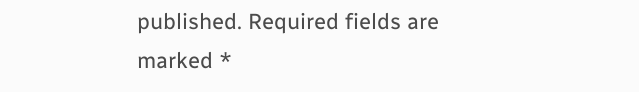published. Required fields are marked *